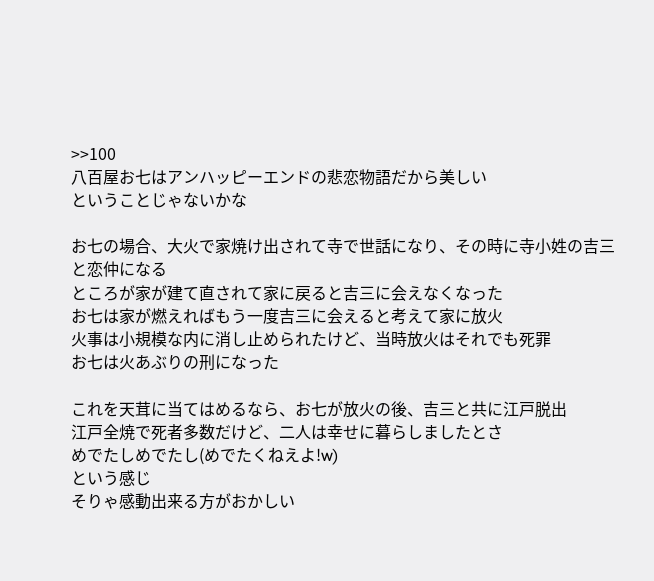>>100
八百屋お七はアンハッピーエンドの悲恋物語だから美しい
ということじゃないかな

お七の場合、大火で家焼け出されて寺で世話になり、その時に寺小姓の吉三と恋仲になる
ところが家が建て直されて家に戻ると吉三に会えなくなった
お七は家が燃えればもう一度吉三に会えると考えて家に放火
火事は小規模な内に消し止められたけど、当時放火はそれでも死罪
お七は火あぶりの刑になった

これを天茸に当てはめるなら、お七が放火の後、吉三と共に江戸脱出
江戸全焼で死者多数だけど、二人は幸せに暮らしましたとさ
めでたしめでたし(めでたくねえよ!w)
という感じ
そりゃ感動出来る方がおかしい